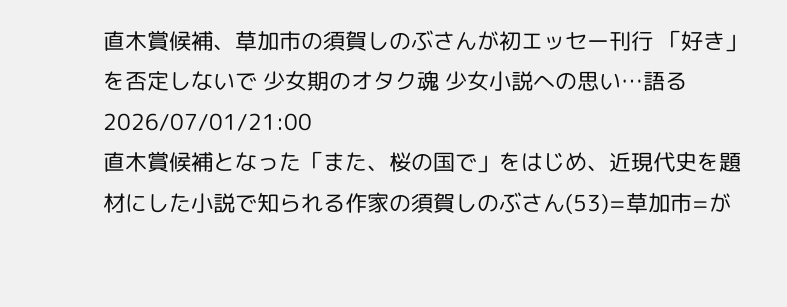直木賞候補、草加市の須賀しのぶさんが初エッセー刊行 「好き」を否定しないで 少女期のオタク魂 少女小説への思い…語る
2026/07/01/21:00
直木賞候補となった「また、桜の国で」をはじめ、近現代史を題材にした小説で知られる作家の須賀しのぶさん(53)=草加市=が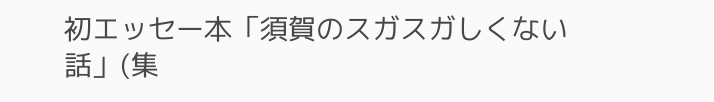初エッセー本「須賀のスガスガしくない話」(集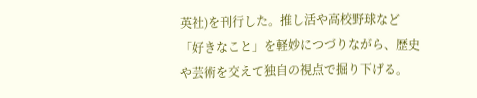英社)を刊行した。推し活や高校野球など「好きなこと」を軽妙につづりながら、歴史や芸術を交えて独自の視点で掘り下げる。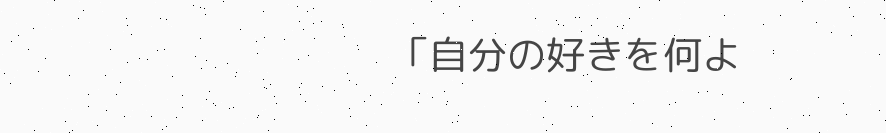「自分の好きを何よ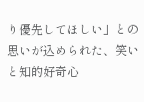り優先してほしい」との思いが込められた、笑いと知的好奇心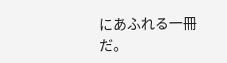にあふれる一冊だ。